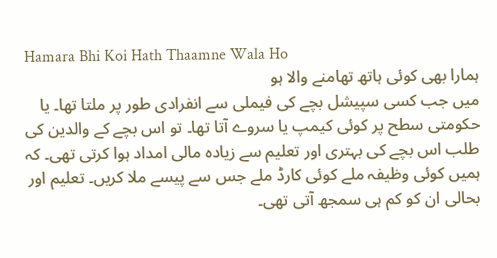Hamara Bhi Koi Hath Thaamne Wala Ho
ہمارا بھی کوئی ہاتھ تھامنے والا ہو
میں جب کسی سپیشل بچے کی فیملی سے انفرادی طور پر ملتا تھا۔ یا حکومتی سطح پر کوئی کیمپ یا سروے آتا تھا۔ تو اس بچے کے والدین کی طلب اس بچے کی بہتری اور تعلیم سے زیادہ مالی امداد ہوا کرتی تھی۔ کہ ہمیں کوئی وظیفہ ملے کوئی کارڈ ملے جس سے پیسے ملا کریں۔ تعلیم اور بحالی ان کو کم ہی سمجھ آتی تھی۔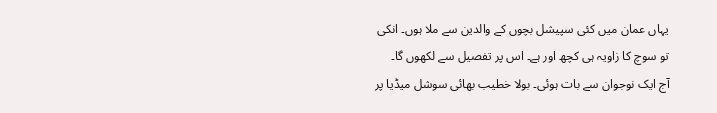یہاں عمان میں کئی سپیشل بچوں کے والدین سے ملا ہوں۔ انکی تو سوچ کا زاویہ ہی کچھ اور ہے۔ اس پر تفصیل سے لکھوں گا۔
آج ایک نوجوان سے بات ہوئی۔ بولا خطیب بھائی سوشل میڈیا پر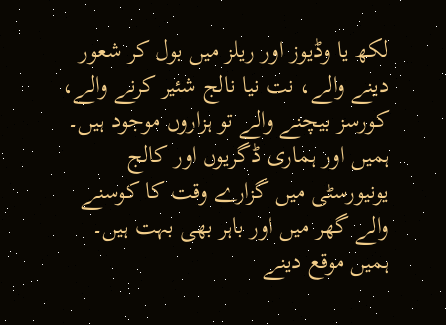لکھ یا وڈیوز اور ریلز میں بول کر شعور دینے والے، نت نیا نالج شئیر کرنے والے، کورسز بیچنے والے تو ہزاروں موجود ہیں۔ ہمیں اور ہماری ڈگریوں اور کالج یونیورسٹی میں گزارے وقت کا کوسنے والے گھر میں اور باہر بھی بہت ہیں۔ ہمیں موقع دینے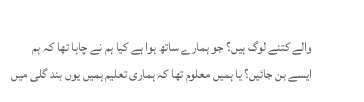والے کتنے لوگ ہیں؟ جو ہمارے ساتھ ہوا ہے کیا ہم نے چاہا تھا کہ ہم ایسے بن جائیں؟ یا ہمیں معلوم تھا کہ ہماری تعلیم ہمیں یوں بند گلی میں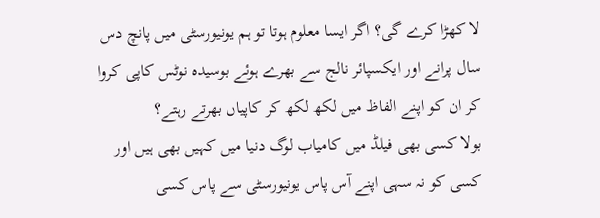لا کھڑا کرے گی؟ اگر ایسا معلوم ہوتا تو ہم یونیورسٹی میں پانچ دس سال پرانے اور ایکسپائر نالج سے بھرے ہوئے بوسیدہ نوٹس کاپی کروا کر ان کو اپنے الفاظ میں لکھ لکھ کر کاپیاں بھرتے رہتے؟
بولا کسی بھی فیلڈ میں کامیاب لوگ دنیا میں کہیں بھی ہیں اور کسی کو نہ سہی اپنے آس پاس یونیورسٹی سے پاس کسی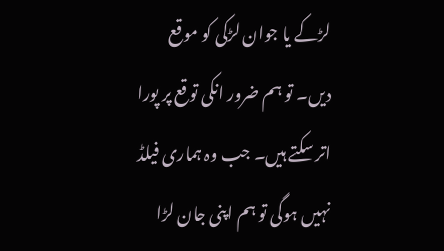لڑکے یا جوان لڑکی کو موقع دیں۔ تو ہم ضرور انکی توقع پر پورا اتر سکتے ہیں۔ جب وہ ہماری فیلڈ نہیں ہوگی تو ہم اپنی جان لڑا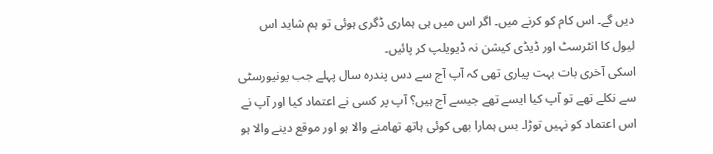دیں گے۔ اس کام کو کرنے میں۔ اگر اس میں ہی ہماری ڈگری ہوئی تو ہم شاید اس لیول کا انٹرسٹ اور ڈیڈی کیشن نہ ڈیویلپ کر پائیں۔
اسکی آخری بات بہت پیاری تھی کہ آپ آج سے دس پندرہ سال پہلے جب یونیورسٹی سے نکلے تھے تو آپ کیا ایسے تھے جیسے آج ہیں؟ آپ پر کسی نے اعتماد کیا اور آپ نے اس اعتماد کو نہیں توڑا۔ بس ہمارا بھی کوئی ہاتھ تھامنے والا ہو اور موقع دینے والا ہو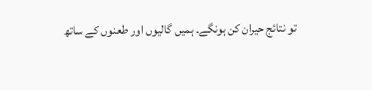تو نتائج حیران کن ہونگے۔ ہمیں گالیوں اور طعنوں کے ساتھ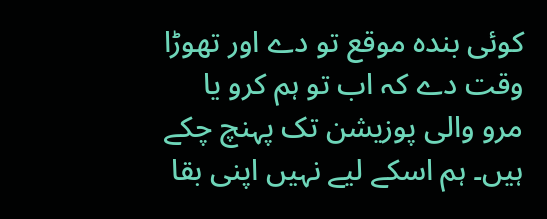کوئی بندہ موقع تو دے اور تھوڑا وقت دے کہ اب تو ہم کرو یا مرو والی پوزیشن تک پہنچ چکے ہیں۔ ہم اسکے لیے نہیں اپنی بقا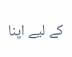کے لیے اپنا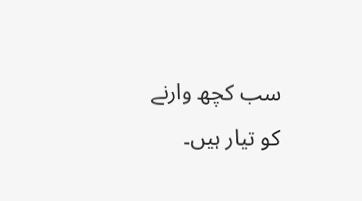سب کچھ وارنے کو تیار ہیں۔